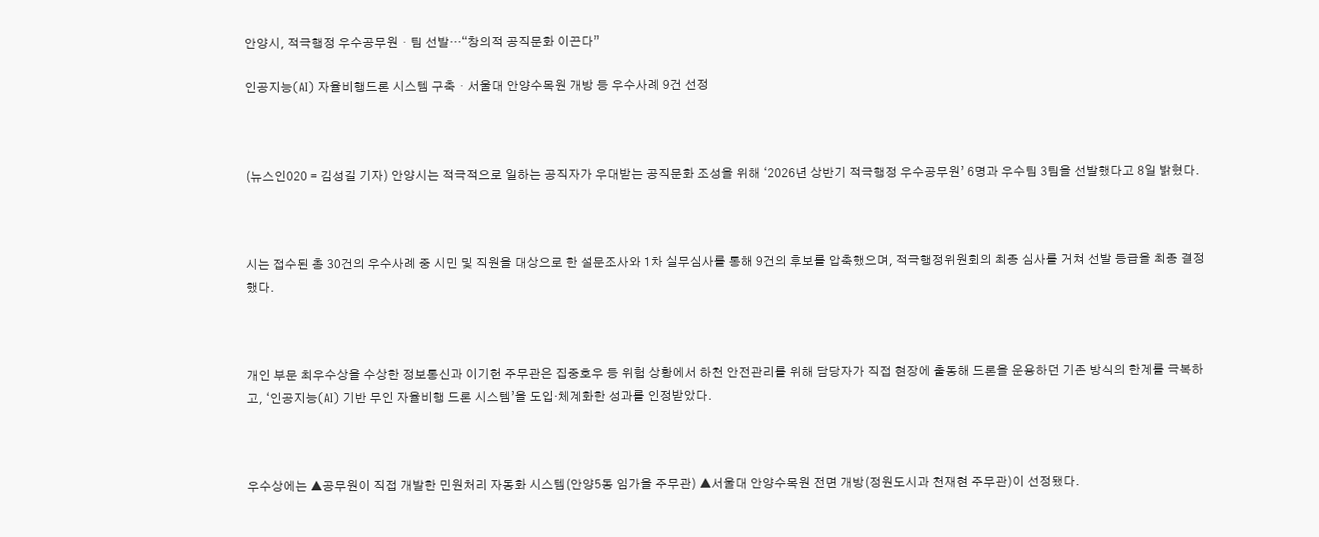안양시, 적극행정 우수공무원・팀 선발…“창의적 공직문화 이끈다”

인공지능(AI) 자율비행드론 시스템 구축・서울대 안양수목원 개방 등 우수사례 9건 선정



(뉴스인020 = 김성길 기자) 안양시는 적극적으로 일하는 공직자가 우대받는 공직문화 조성을 위해 ‘2026년 상반기 적극행정 우수공무원’ 6명과 우수팀 3팀을 선발했다고 8일 밝혔다.



시는 접수된 총 30건의 우수사례 중 시민 및 직원을 대상으로 한 설문조사와 1차 실무심사를 통해 9건의 후보를 압축했으며, 적극행정위원회의 최종 심사를 거쳐 선발 등급을 최종 결정했다.



개인 부문 최우수상을 수상한 정보통신과 이기헌 주무관은 집중호우 등 위험 상황에서 하천 안전관리를 위해 담당자가 직접 현장에 출동해 드론을 운용하던 기존 방식의 한계를 극복하고, ‘인공지능(AI) 기반 무인 자율비행 드론 시스템’을 도입·체계화한 성과를 인정받았다.



우수상에는 ▲공무원이 직접 개발한 민원처리 자동화 시스템(안양5동 임가을 주무관) ▲서울대 안양수목원 전면 개방(정원도시과 천재현 주무관)이 선정됐다.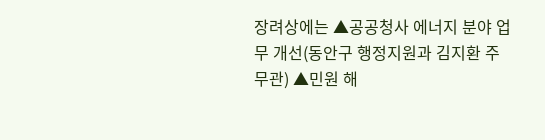장려상에는 ▲공공청사 에너지 분야 업무 개선(동안구 행정지원과 김지환 주무관) ▲민원 해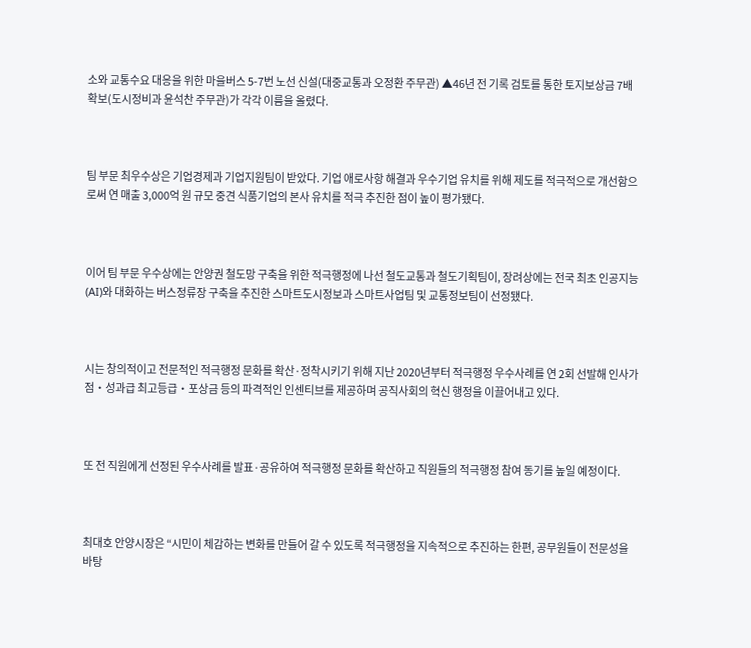소와 교통수요 대응을 위한 마을버스 5-7번 노선 신설(대중교통과 오정환 주무관) ▲46년 전 기록 검토를 통한 토지보상금 7배 확보(도시정비과 윤석찬 주무관)가 각각 이름을 올렸다.



팀 부문 최우수상은 기업경제과 기업지원팀이 받았다. 기업 애로사항 해결과 우수기업 유치를 위해 제도를 적극적으로 개선함으로써 연 매출 3,000억 원 규모 중견 식품기업의 본사 유치를 적극 추진한 점이 높이 평가됐다.



이어 팀 부문 우수상에는 안양권 철도망 구축을 위한 적극행정에 나선 철도교통과 철도기획팀이, 장려상에는 전국 최초 인공지능(AI)와 대화하는 버스정류장 구축을 추진한 스마트도시정보과 스마트사업팀 및 교통정보팀이 선정됐다.



시는 창의적이고 전문적인 적극행정 문화를 확산·정착시키기 위해 지난 2020년부터 적극행정 우수사례를 연 2회 선발해 인사가점・성과급 최고등급・포상금 등의 파격적인 인센티브를 제공하며 공직사회의 혁신 행정을 이끌어내고 있다.



또 전 직원에게 선정된 우수사례를 발표·공유하여 적극행정 문화를 확산하고 직원들의 적극행정 참여 동기를 높일 예정이다.



최대호 안양시장은 “시민이 체감하는 변화를 만들어 갈 수 있도록 적극행정을 지속적으로 추진하는 한편, 공무원들이 전문성을 바탕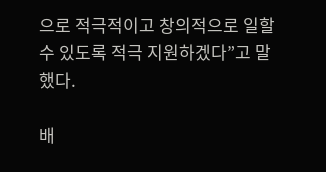으로 적극적이고 창의적으로 일할 수 있도록 적극 지원하겠다”고 말했다.

배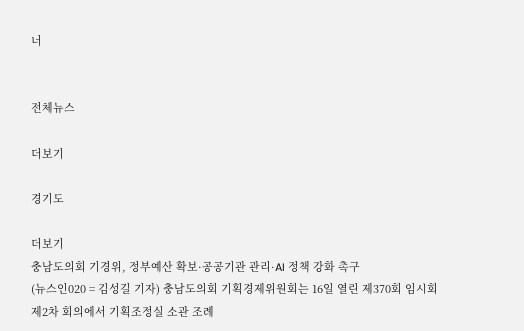너


전체뉴스

더보기

경기도

더보기
충남도의회 기경위, 정부예산 확보·공공기관 관리·AI 정책 강화 촉구
(뉴스인020 = 김성길 기자) 충남도의회 기획경제위원회는 16일 열린 제370회 임시회 제2차 회의에서 기획조정실 소관 조례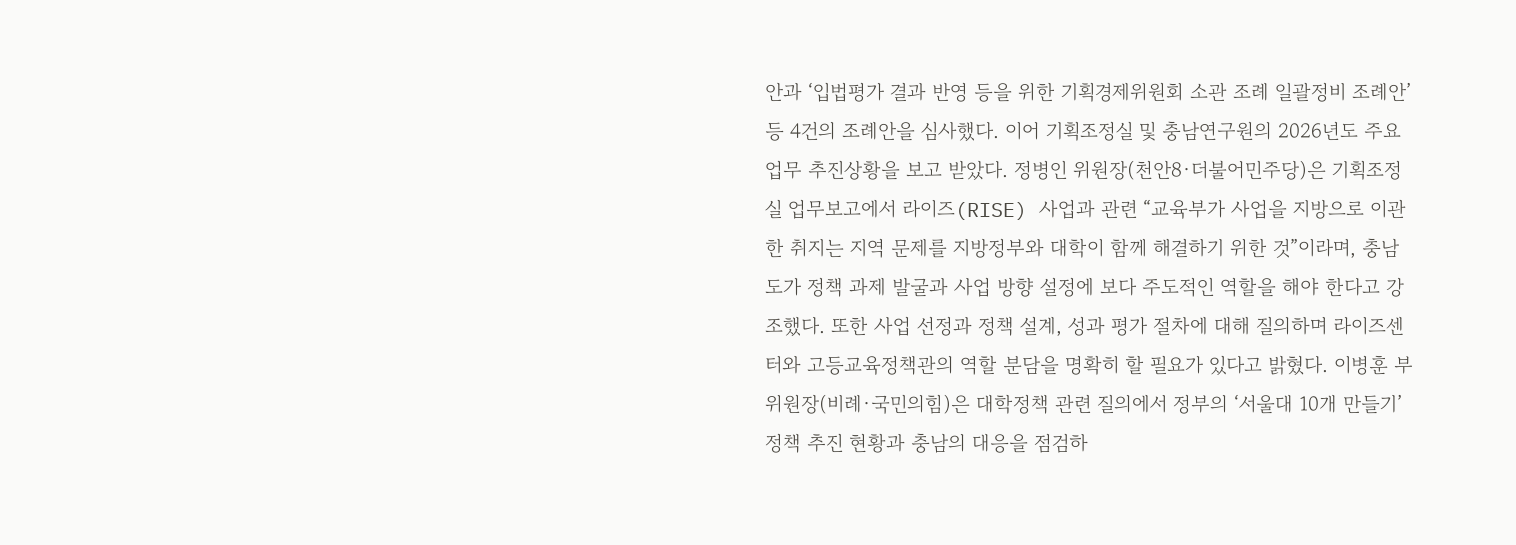안과 ‘입법평가 결과 반영 등을 위한 기획경제위원회 소관 조례 일괄정비 조례안’ 등 4건의 조례안을 심사했다. 이어 기획조정실 및 충남연구원의 2026년도 주요업무 추진상황을 보고 받았다. 정병인 위원장(천안8·더불어민주당)은 기획조정실 업무보고에서 라이즈(RISE) 사업과 관련 “교육부가 사업을 지방으로 이관한 취지는 지역 문제를 지방정부와 대학이 함께 해결하기 위한 것”이라며, 충남도가 정책 과제 발굴과 사업 방향 설정에 보다 주도적인 역할을 해야 한다고 강조했다. 또한 사업 선정과 정책 설계, 성과 평가 절차에 대해 질의하며 라이즈센터와 고등교육정책관의 역할 분담을 명확히 할 필요가 있다고 밝혔다. 이병훈 부위원장(비례·국민의힘)은 대학정책 관련 질의에서 정부의 ‘서울대 10개 만들기’ 정책 추진 현황과 충남의 대응을 점검하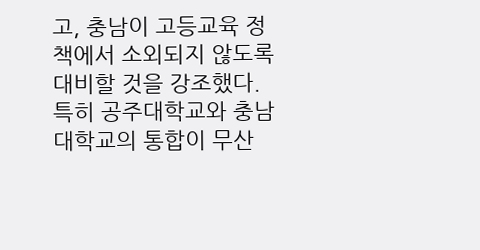고, 충남이 고등교육 정책에서 소외되지 않도록 대비할 것을 강조했다. 특히 공주대학교와 충남대학교의 통합이 무산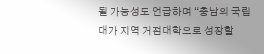될 가능성도 언급하며 “충남의 국립대가 지역 거점대학으로 성장할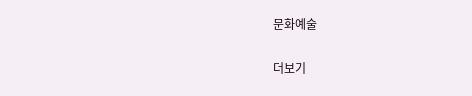문화예술

더보기